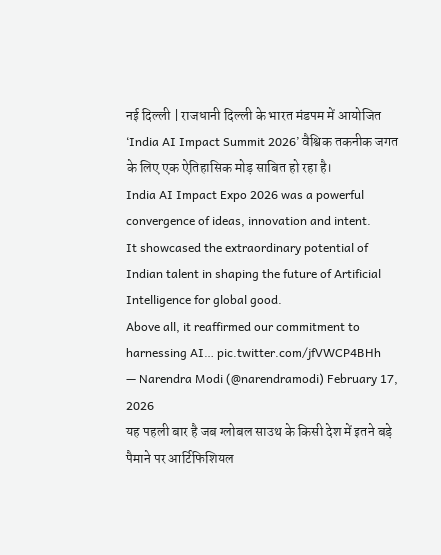नई दिल्ली | राजधानी दिल्ली के भारत मंडपम में आयोजित ‘India AI Impact Summit 2026’ वैश्विक तकनीक जगत के लिए एक ऐतिहासिक मोड़ साबित हो रहा है।
India AI Impact Expo 2026 was a powerful convergence of ideas, innovation and intent.
It showcased the extraordinary potential of Indian talent in shaping the future of Artificial Intelligence for global good.
Above all, it reaffirmed our commitment to harnessing AI… pic.twitter.com/jfVWCP4BHh
— Narendra Modi (@narendramodi) February 17, 2026
यह पहली बार है जब ग्लोबल साउथ के किसी देश में इतने बड़े पैमाने पर आर्टिफिशियल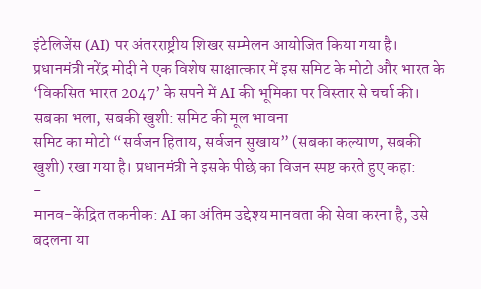इंटेलिजेंस (AI) पर अंतरराष्ट्रीय शिखर सम्मेलन आयोजित किया गया है। प्रधानमंत्री नरेंद्र मोदी ने एक विशेष साक्षात्कार में इस समिट के मोटो और भारत के ‘विकसित भारत 2047’ के सपने में AI की भूमिका पर विस्तार से चर्चा की।
सबका भला, सबकी खुशी: समिट की मूल भावना
समिट का मोटो “सर्वजन हिताय, सर्वजन सुखाय” (सबका कल्याण, सबकी खुशी) रखा गया है। प्रधानमंत्री ने इसके पीछे का विजन स्पष्ट करते हुए कहा:
-
मानव-केंद्रित तकनीक: AI का अंतिम उद्देश्य मानवता की सेवा करना है, उसे बदलना या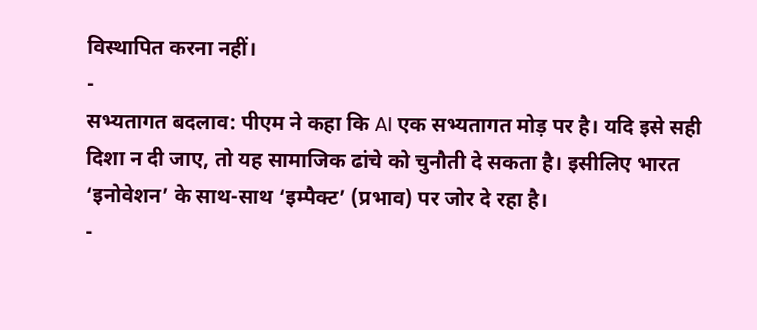विस्थापित करना नहीं।
-
सभ्यतागत बदलाव: पीएम ने कहा कि AI एक सभ्यतागत मोड़ पर है। यदि इसे सही दिशा न दी जाए, तो यह सामाजिक ढांचे को चुनौती दे सकता है। इसीलिए भारत ‘इनोवेशन’ के साथ-साथ ‘इम्पैक्ट’ (प्रभाव) पर जोर दे रहा है।
-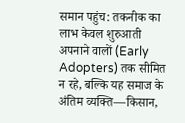समान पहुंच: तकनीक का लाभ केवल शुरुआती अपनाने वालों (Early Adopters) तक सीमित न रहे, बल्कि यह समाज के अंतिम व्यक्ति—किसान,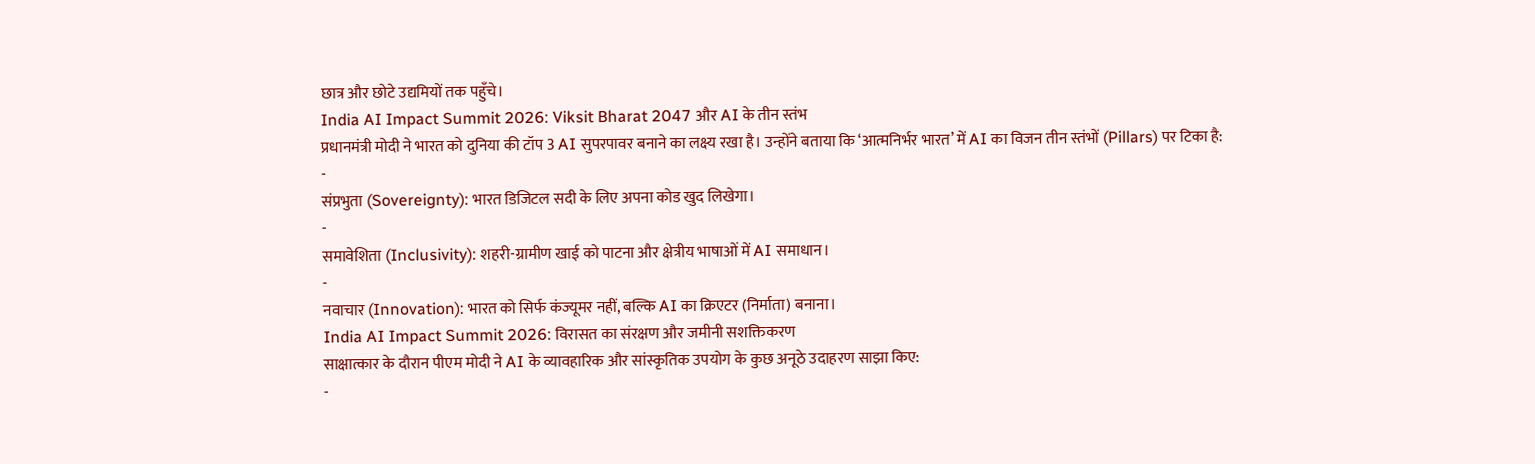छात्र और छोटे उद्यमियों तक पहुँचे।
India AI Impact Summit 2026: Viksit Bharat 2047 और AI के तीन स्तंभ
प्रधानमंत्री मोदी ने भारत को दुनिया की टॉप 3 AI सुपरपावर बनाने का लक्ष्य रखा है। उन्होंने बताया कि ‘आत्मनिर्भर भारत’ में AI का विजन तीन स्तंभों (Pillars) पर टिका है:
-
संप्रभुता (Sovereignty): भारत डिजिटल सदी के लिए अपना कोड खुद लिखेगा।
-
समावेशिता (Inclusivity): शहरी-ग्रामीण खाई को पाटना और क्षेत्रीय भाषाओं में AI समाधान।
-
नवाचार (Innovation): भारत को सिर्फ कंज्यूमर नहीं, बल्कि AI का क्रिएटर (निर्माता) बनाना।
India AI Impact Summit 2026: विरासत का संरक्षण और जमीनी सशक्तिकरण
साक्षात्कार के दौरान पीएम मोदी ने AI के व्यावहारिक और सांस्कृतिक उपयोग के कुछ अनूठे उदाहरण साझा किए:
-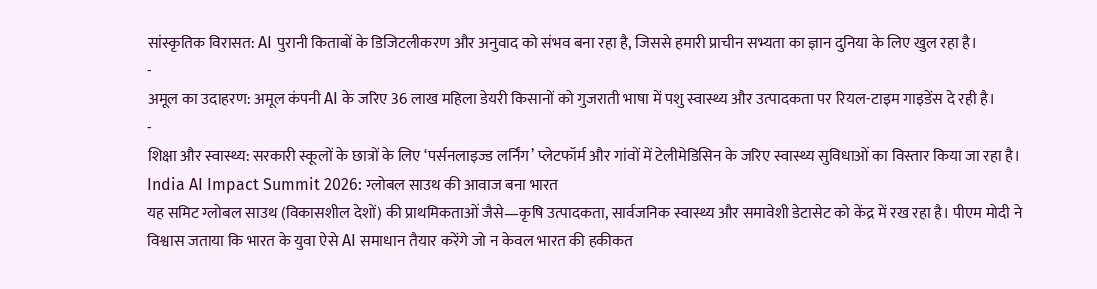सांस्कृतिक विरासत: AI पुरानी किताबों के डिजिटलीकरण और अनुवाद को संभव बना रहा है, जिससे हमारी प्राचीन सभ्यता का ज्ञान दुनिया के लिए खुल रहा है।
-
अमूल का उदाहरण: अमूल कंपनी AI के जरिए 36 लाख महिला डेयरी किसानों को गुजराती भाषा में पशु स्वास्थ्य और उत्पादकता पर रियल-टाइम गाइडेंस दे रही है।
-
शिक्षा और स्वास्थ्य: सरकारी स्कूलों के छात्रों के लिए ‘पर्सनलाइज्ड लर्निंग’ प्लेटफॉर्म और गांवों में टेलीमेडिसिन के जरिए स्वास्थ्य सुविधाओं का विस्तार किया जा रहा है।
India AI Impact Summit 2026: ग्लोबल साउथ की आवाज बना भारत
यह समिट ग्लोबल साउथ (विकासशील देशों) की प्राथमिकताओं जैसे—कृषि उत्पादकता, सार्वजनिक स्वास्थ्य और समावेशी डेटासेट को केंद्र में रख रहा है। पीएम मोदी ने विश्वास जताया कि भारत के युवा ऐसे AI समाधान तैयार करेंगे जो न केवल भारत की हकीकत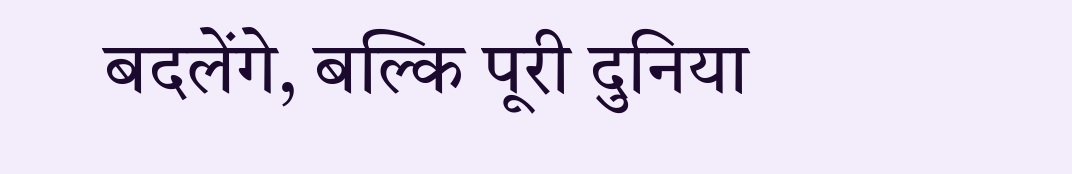बदलेंगे, बल्कि पूरी दुनिया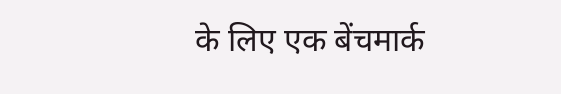के लिए एक बेंचमार्क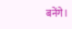बनेंगे।